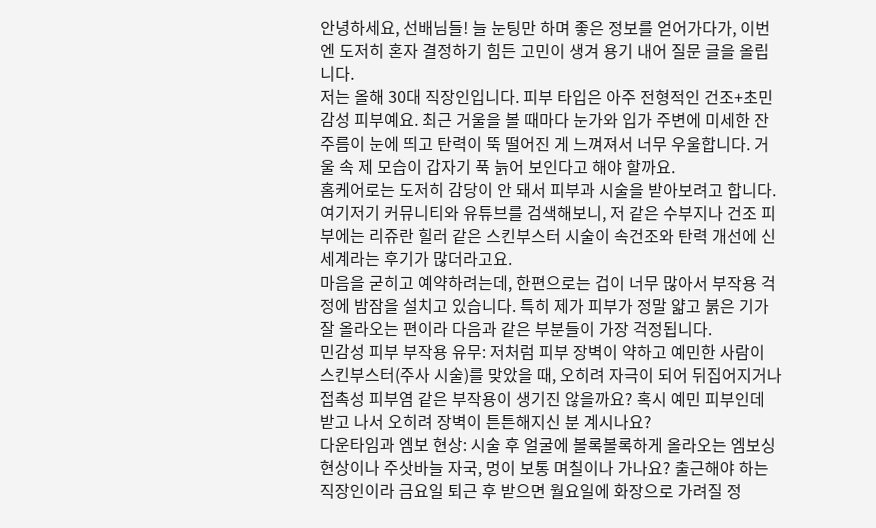안녕하세요, 선배님들! 늘 눈팅만 하며 좋은 정보를 얻어가다가, 이번엔 도저히 혼자 결정하기 힘든 고민이 생겨 용기 내어 질문 글을 올립니다.
저는 올해 30대 직장인입니다. 피부 타입은 아주 전형적인 건조+초민감성 피부예요. 최근 거울을 볼 때마다 눈가와 입가 주변에 미세한 잔주름이 눈에 띄고 탄력이 뚝 떨어진 게 느껴져서 너무 우울합니다. 거울 속 제 모습이 갑자기 푹 늙어 보인다고 해야 할까요.
홈케어로는 도저히 감당이 안 돼서 피부과 시술을 받아보려고 합니다. 여기저기 커뮤니티와 유튜브를 검색해보니, 저 같은 수부지나 건조 피부에는 리쥬란 힐러 같은 스킨부스터 시술이 속건조와 탄력 개선에 신세계라는 후기가 많더라고요.
마음을 굳히고 예약하려는데, 한편으로는 겁이 너무 많아서 부작용 걱정에 밤잠을 설치고 있습니다. 특히 제가 피부가 정말 얇고 붉은 기가 잘 올라오는 편이라 다음과 같은 부분들이 가장 걱정됩니다.
민감성 피부 부작용 유무: 저처럼 피부 장벽이 약하고 예민한 사람이 스킨부스터(주사 시술)를 맞았을 때, 오히려 자극이 되어 뒤집어지거나 접촉성 피부염 같은 부작용이 생기진 않을까요? 혹시 예민 피부인데 받고 나서 오히려 장벽이 튼튼해지신 분 계시나요?
다운타임과 엠보 현상: 시술 후 얼굴에 볼록볼록하게 올라오는 엠보싱 현상이나 주삿바늘 자국, 멍이 보통 며칠이나 가나요? 출근해야 하는 직장인이라 금요일 퇴근 후 받으면 월요일에 화장으로 가려질 정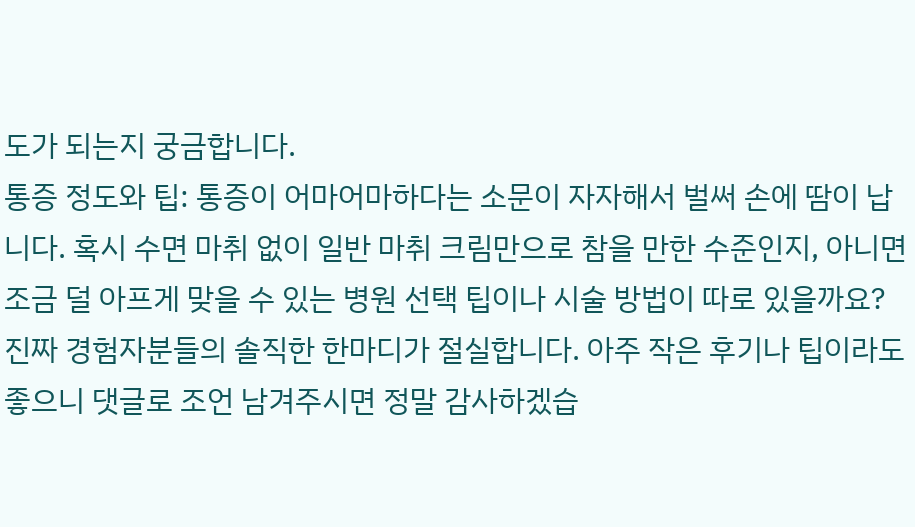도가 되는지 궁금합니다.
통증 정도와 팁: 통증이 어마어마하다는 소문이 자자해서 벌써 손에 땀이 납니다. 혹시 수면 마취 없이 일반 마취 크림만으로 참을 만한 수준인지, 아니면 조금 덜 아프게 맞을 수 있는 병원 선택 팁이나 시술 방법이 따로 있을까요?
진짜 경험자분들의 솔직한 한마디가 절실합니다. 아주 작은 후기나 팁이라도 좋으니 댓글로 조언 남겨주시면 정말 감사하겠습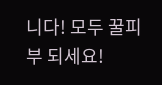니다! 모두 꿀피부 되세요!